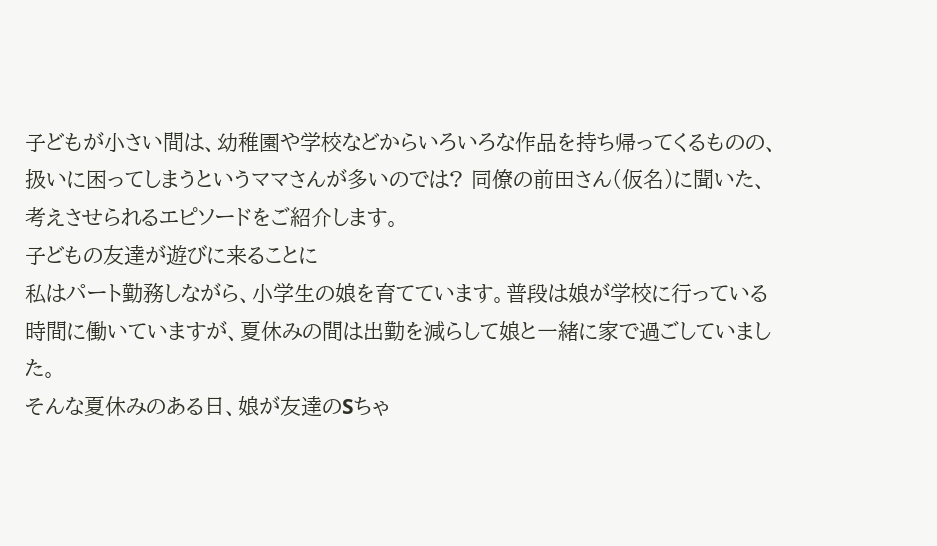子どもが小さい間は、幼稚園や学校などからいろいろな作品を持ち帰ってくるものの、扱いに困ってしまうというママさんが多いのでは? 同僚の前田さん(仮名)に聞いた、考えさせられるエピソードをご紹介します。
子どもの友達が遊びに来ることに
私はパート勤務しながら、小学生の娘を育てています。普段は娘が学校に行っている時間に働いていますが、夏休みの間は出勤を減らして娘と一緒に家で過ごしていました。
そんな夏休みのある日、娘が友達のSちゃ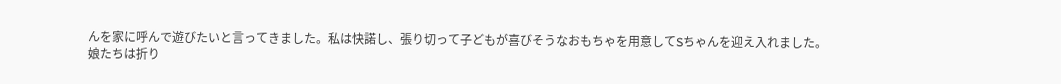んを家に呼んで遊びたいと言ってきました。私は快諾し、張り切って子どもが喜びそうなおもちゃを用意してSちゃんを迎え入れました。
娘たちは折り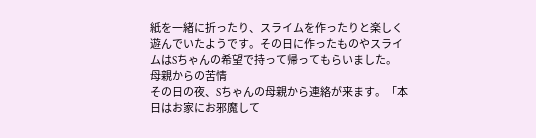紙を一緒に折ったり、スライムを作ったりと楽しく遊んでいたようです。その日に作ったものやスライムはSちゃんの希望で持って帰ってもらいました。
母親からの苦情
その日の夜、Sちゃんの母親から連絡が来ます。「本日はお家にお邪魔して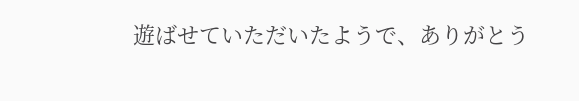遊ばせていただいたようで、ありがとう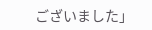ございました」